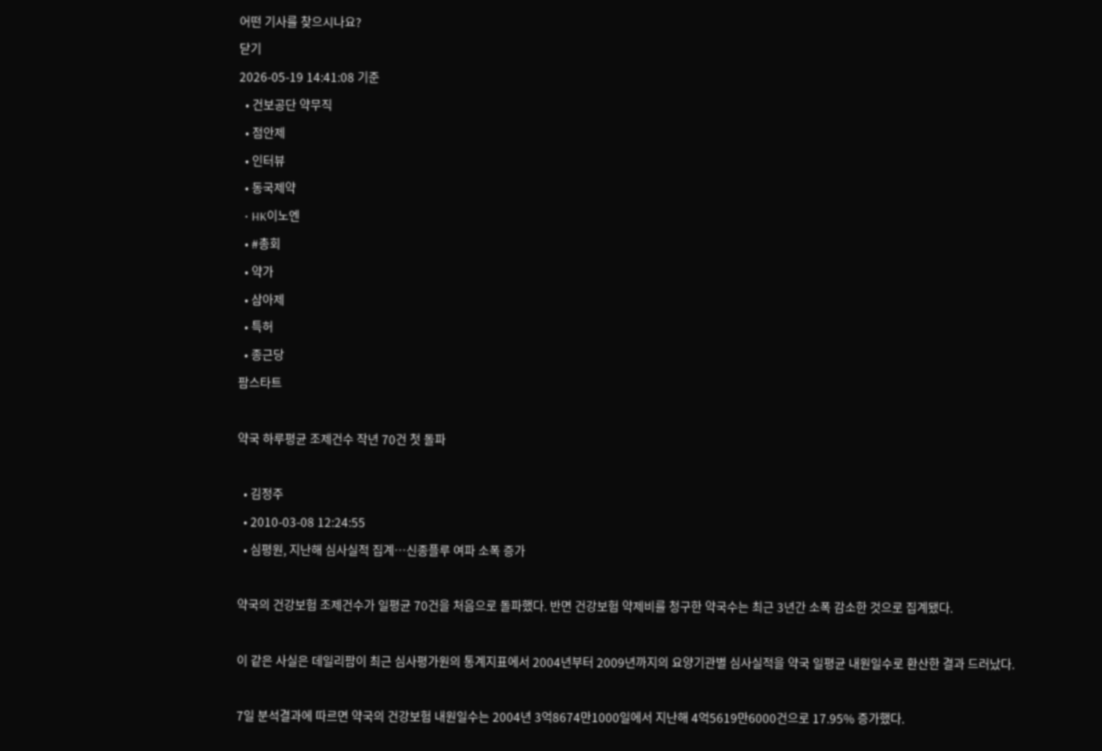어떤 기사를 찾으시나요?
닫기
2026-05-19 14:41:08 기준
  • 건보공단 약무직
  • 점안제
  • 인터뷰
  • 동국제약
  • HK이노엔
  • #총회
  • 약가
  • 삼아제
  • 특허
  • 종근당
팜스타트

약국 하루평균 조제건수 작년 70건 첫 돌파

  • 김정주
  • 2010-03-08 12:24:55
  • 심평원, 지난해 심사실적 집계…신종플루 여파 소폭 증가

약국의 건강보험 조제건수가 일평균 70건을 처음으로 돌파했다. 반면 건강보험 약제비를 청구한 약국수는 최근 3년간 소폭 감소한 것으로 집계됐다.

이 같은 사실은 데일리팜이 최근 심사평가원의 통계지표에서 2004년부터 2009년까지의 요양기관별 심사실적을 약국 일평균 내원일수로 환산한 결과 드러났다.

7일 분석결과에 따르면 약국의 건강보험 내원일수는 2004년 3억8674만1000일에서 지난해 4억5619만6000건으로 17.95% 증가했다.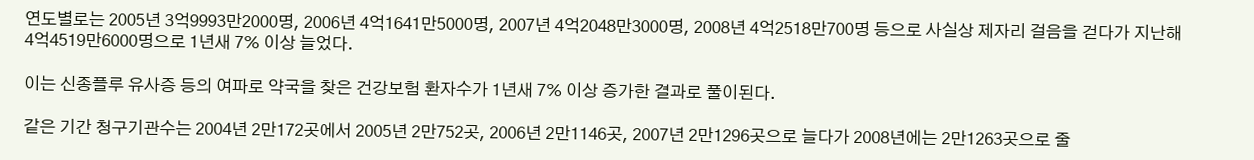연도별로는 2005년 3억9993만2000명, 2006년 4억1641만5000명, 2007년 4억2048만3000명, 2008년 4억2518만700명 등으로 사실상 제자리 걸음을 걷다가 지난해 4억4519만6000명으로 1년새 7% 이상 늘었다.

이는 신종플루 유사증 등의 여파로 약국을 찾은 건강보험 환자수가 1년새 7% 이상 증가한 결과로 풀이된다.

같은 기간 청구기관수는 2004년 2만172곳에서 2005년 2만752곳, 2006년 2만1146곳, 2007년 2만1296곳으로 늘다가 2008년에는 2만1263곳으로 줄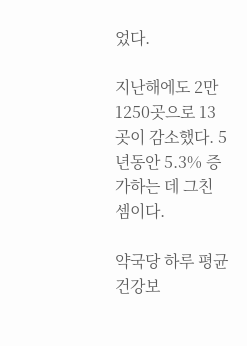었다.

지난해에도 2만1250곳으로 13곳이 감소했다. 5년동안 5.3% 증가하는 데 그친 셈이다.

약국당 하루 평균 건강보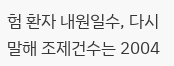험 환자 내원일수, 다시 말해 조제건수는 2004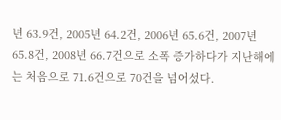년 63.9건, 2005년 64.2건, 2006년 65.6건, 2007년 65.8건, 2008년 66.7건으로 소폭 증가하다가 지난해에는 처음으로 71.6건으로 70건을 넘어섰다.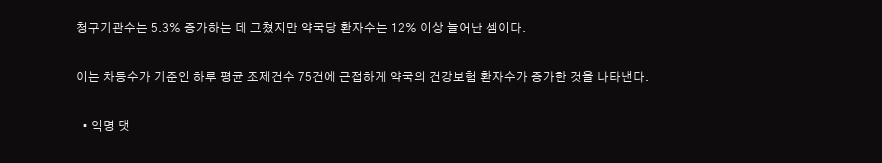청구기관수는 5.3% 증가하는 데 그쳤지만 약국당 환자수는 12% 이상 늘어난 셈이다.

이는 차등수가 기준인 하루 평균 조제건수 75건에 근접하게 약국의 건강보험 환자수가 증가한 것을 나타낸다.

  • 익명 댓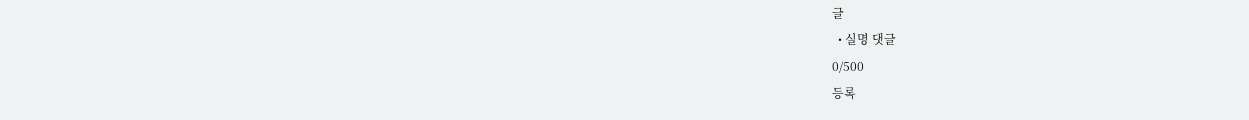글
  • 실명 댓글
0/500
등록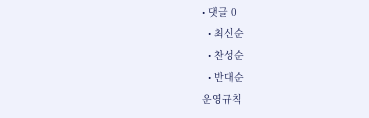• 댓글 0
  • 최신순
  • 찬성순
  • 반대순
운영규칙